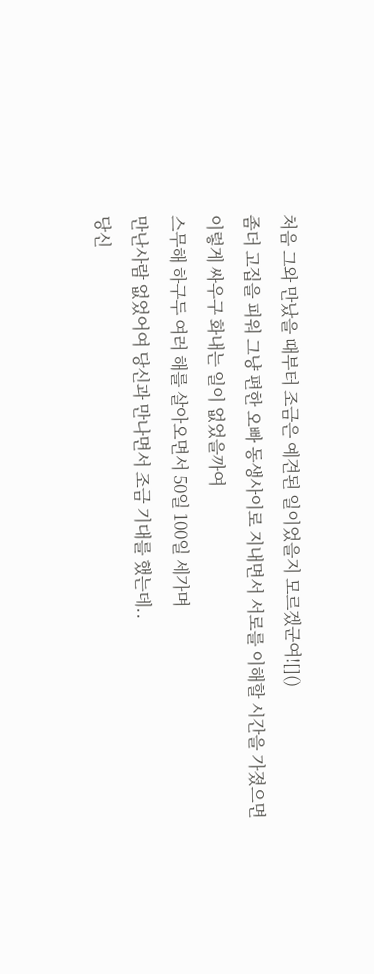처음 그와 만났을 때부터 조금은 예견된 일이었을지 모르겠군여![]()
좀더 고집을 피워 그냥 편한 오빠 동생사이로 지내면서 서로를 이해할 시간을 가졌으면
이렇게 싸우구 화내는 일이 없었을까여
스무해 하구두 여러 해를 살아오면서 50일 100일 세가며
만난사람 없었어여 당신과 만나면서 조금 기대를 했는데..
당신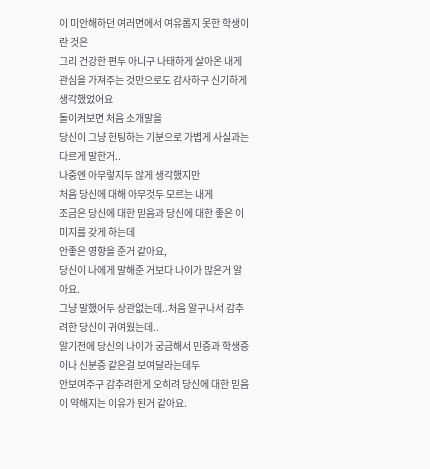이 미안해하던 여러면에서 여유롭지 못한 학생이란 것은
그리 건강한 편두 아니구 나태하게 살아온 내게
관심을 가져주는 것만으로도 감사하구 신기하게 생각했었어요
돌이켜보면 처음 소개말을
당신이 그냥 헌팅하는 기분으로 가볍게 사실과는 다르게 말한거..
나중엔 아무렇지두 않게 생각했지만
처음 당신에 대해 아무것두 모르는 내게
조금은 당신에 대한 믿음과 당신에 대한 좋은 이미지를 갖게 하는데
안좋은 영향을 준거 같아요,
당신이 나에게 말해준 거보다 나이가 많은거 알아요.
그냥 말했어두 상관없는데..처음 알구나서 감추려한 당신이 귀여웠는데..
알기전에 당신의 나이가 궁금해서 민증과 학생증이나 신분증 같은걸 보여달라는데두
안보여주구 감추려한게 오히려 당신에 대한 믿음이 약해지는 이유가 된거 같아요.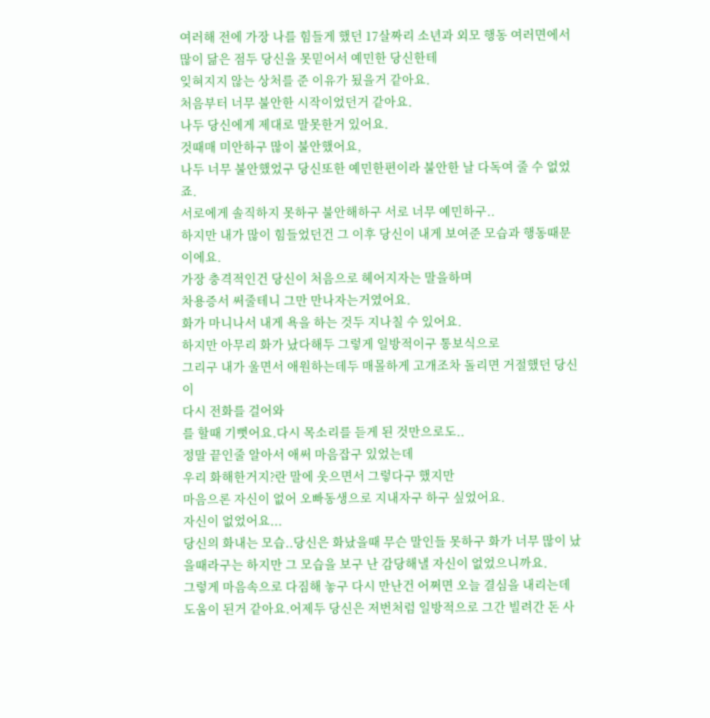여러해 전에 가장 나를 힘들게 했던 17살짜리 소년과 외모 행동 여러면에서
많이 닮은 점두 당신을 못믿어서 예민한 당신한테
잊혀지지 않는 상처를 준 이유가 됬을거 같아요.
처음부터 너무 불안한 시작이었던거 같아요.
나두 당신에게 제대로 말못한거 있어요.
것때매 미안하구 많이 불안했어요,
나두 너무 불안했었구 당신또한 예민한편이라 불안한 날 다독여 줄 수 없었죠.
서로에게 솔직하지 못하구 불안해하구 서로 너무 예민하구..
하지만 내가 많이 힘들었던건 그 이후 당신이 내게 보여준 모습과 행동때문이에요.
가장 충격적인건 당신이 처음으로 헤어지자는 말을하며
차용증서 써줄테니 그만 만나자는거였어요.
화가 마니나서 내게 욕을 하는 것두 지나칠 수 있어요.
하지만 아무리 화가 났다해두 그렇게 일방적이구 통보식으로
그리구 내가 울면서 애원하는데두 매몰하게 고개조차 돌리면 거절했던 당신이
다시 전화를 걸어와
를 할때 기뻣어요.다시 목소리를 듣게 된 것만으로도..
정말 끝인줄 알아서 애써 마음잡구 있었는데
우리 화해한거지?란 말에 웃으면서 그렇다구 했지만
마음으론 자신이 없어 오빠동생으로 지내자구 하구 싶었어요.
자신이 없었어요...
당신의 화내는 모습..당신은 화났을때 무슨 말인들 못하구 화가 너무 많이 났을때라구는 하지만 그 모습을 보구 난 감당해낼 자신이 없었으니까요.
그렇게 마음속으로 다짐해 놓구 다시 만난건 어쩌면 오늘 결심을 내리는데
도움이 된거 같아요.어제두 당신은 저번처럼 일방적으로 그간 빌려간 돈 사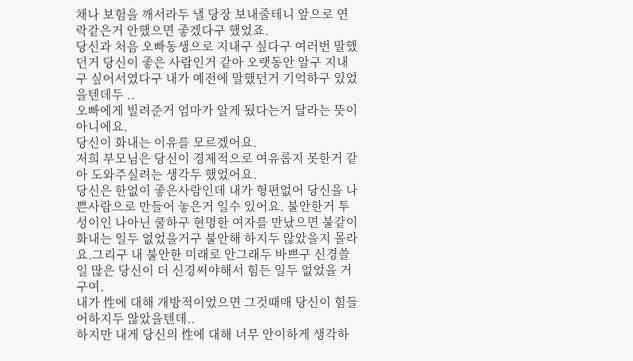채나 보험을 깨서라두 낼 당장 보내줄테니 앞으로 연락같은거 안했으면 좋겠다구 했었죠.
당신과 처음 오빠동생으로 지내구 싶다구 여러번 말했던거 당신이 좋은 사람인거 같아 오랫동안 알구 지내구 싶어서였다구 내가 예전에 말했던거 기억하구 있었을텐데두 ..
오빠에게 빌려준거 엄마가 알게 됬다는거 달라는 뜻이 아니에요.
당신이 화내는 이유를 모르겠어요.
저희 부모님은 당신이 경제적으로 여유롭지 못한거 같아 도와주실려는 생각두 했었어요.
당신은 한없이 좋은사람인데 내가 형편없어 당신을 나쁜사람으로 만들어 놓은거 일수 있어요. 불안한거 투성이인 나아닌 쿨하구 현명한 여자를 만났으면 불같이 화내는 일두 없었을거구 불안해 하지두 않았을지 몰라요.그리구 내 불안한 미래로 안그래두 바쁘구 신경쓸 일 많은 당신이 더 신경써야해서 힘든 일두 없었을 거구여.
내가 性에 대해 개방적이었으면 그것때매 당신이 힘들어하지두 않았을텐데..
하지만 내게 당신의 性에 대해 너무 안이하게 생각하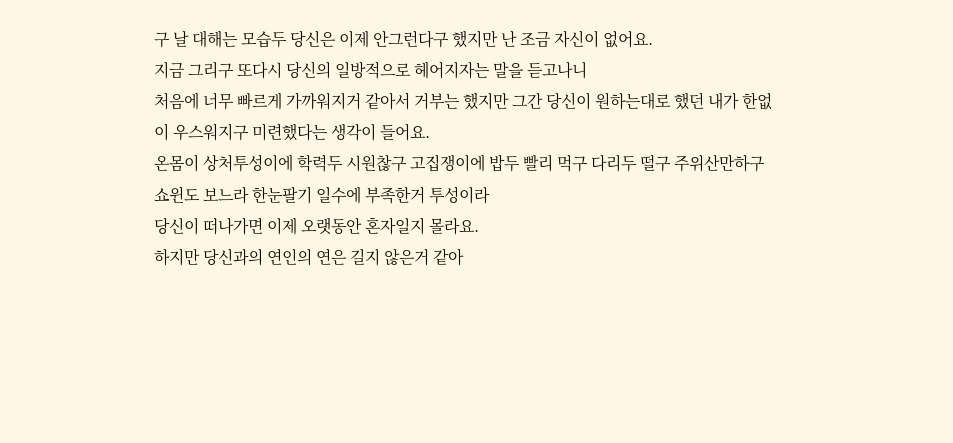구 날 대해는 모습두 당신은 이제 안그런다구 했지만 난 조금 자신이 없어요.
지금 그리구 또다시 당신의 일방적으로 헤어지자는 말을 듣고나니
처음에 너무 빠르게 가까워지거 같아서 거부는 했지만 그간 당신이 원하는대로 했던 내가 한없이 우스워지구 미련했다는 생각이 들어요.
온몸이 상처투성이에 학력두 시원찮구 고집쟁이에 밥두 빨리 먹구 다리두 떨구 주위산만하구 쇼윈도 보느라 한눈팔기 일수에 부족한거 투성이라
당신이 떠나가면 이제 오랫동안 혼자일지 몰라요.
하지만 당신과의 연인의 연은 길지 않은거 같아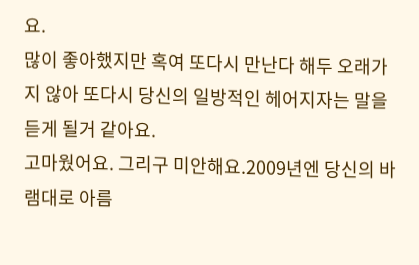요.
많이 좋아했지만 혹여 또다시 만난다 해두 오래가지 않아 또다시 당신의 일방적인 헤어지자는 말을 듣게 될거 같아요.
고마웠어요. 그리구 미안해요.2009년엔 당신의 바램대로 아름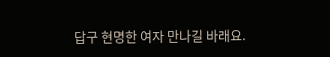답구 현명한 여자 만나길 바래요.